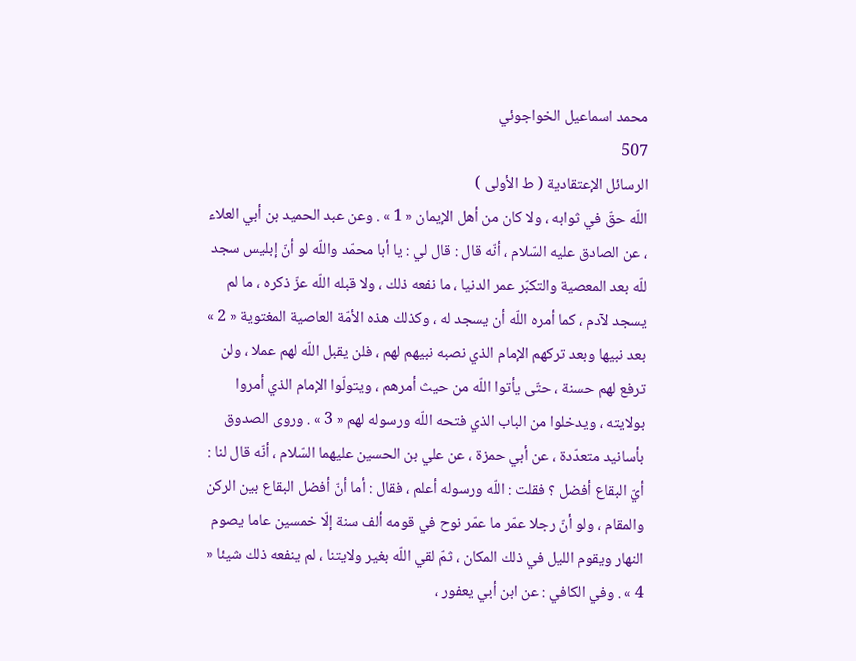محمد اسماعيل الخواجوئي
507
الرسائل الإعتقادية ( ط الأولى )
اللّه حقّ في ثوابه ، ولا كان من أهل الإيمان « 1 » . وعن عبد الحميد بن أبي العلاء ، عن الصادق عليه السّلام ، أنّه قال : قال لي : يا أبا محمّد واللّه لو أنّ إبليس سجد للّه بعد المعصية والتكبّر عمر الدنيا ، ما نفعه ذلك ، ولا قبله اللّه عزّ ذكره ، ما لم يسجد لآدم ، كما أمره اللّه أن يسجد له ، وكذلك هذه الأمّة العاصية المغتوية « 2 » بعد نبيها وبعد تركهم الإمام الذي نصبه نبيهم لهم ، فلن يقبل اللّه لهم عملا ، ولن ترفع لهم حسنة ، حتّى يأتوا اللّه من حيث أمرهم ، ويتولّوا الإمام الذي أمروا بولايته ، ويدخلوا من الباب الذي فتحه اللّه ورسوله لهم « 3 » . وروى الصدوق بأسانيد متعدّدة ، عن أبي حمزة ، عن علي بن الحسين عليهما السّلام ، أنّه قال لنا : أيّ البقاع أفضل ؟ فقلت : اللّه ورسوله أعلم ، فقال : أما أنّ أفضل البقاع بين الركن والمقام ، ولو أنّ رجلا عمّر ما عمّر نوح في قومه ألف سنة إلّا خمسين عاما يصوم النهار ويقوم الليل في ذلك المكان ، ثمّ لقي اللّه بغير ولايتنا ، لم ينفعه ذلك شيئا « 4 » . وفي الكافي : عن ابن أبي يعفور ،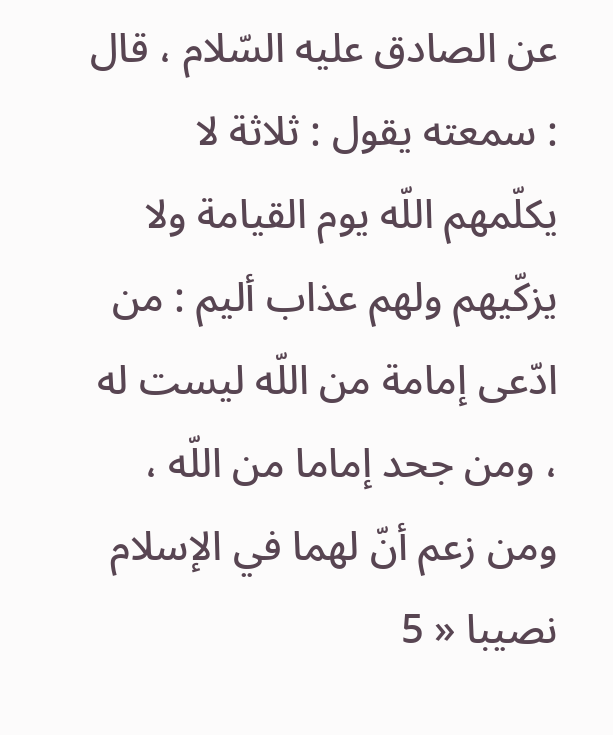عن الصادق عليه السّلام ، قال : سمعته يقول : ثلاثة لا يكلّمهم اللّه يوم القيامة ولا يزكّيهم ولهم عذاب أليم : من ادّعى إمامة من اللّه ليست له ، ومن جحد إماما من اللّه ، ومن زعم أنّ لهما في الإسلام نصيبا « 5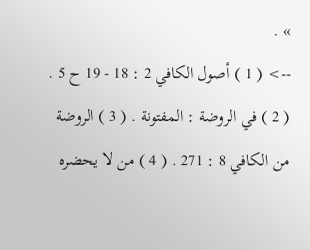» .
--> ( 1 ) أصول الكافي 2 : 18 - 19 ح 5 . ( 2 ) في الروضة : المفتونة . ( 3 ) الروضة من الكافي 8 : 271 . ( 4 ) من لا يحضره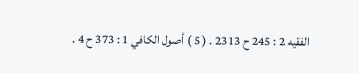الفقيه 2 : 245 ح 2313 . ( 5 ) أصول الكافي 1 : 373 ح 4 .